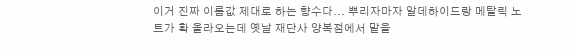이거 진짜 이름값 제대로 하는 향수다... 뿌리자마자 알데하이드랑 메탈릭 노트가 확 올라오는데 옛날 재단사 양복점에서 맡을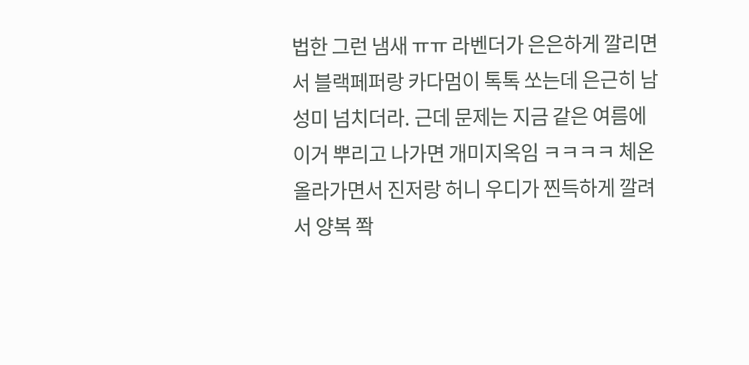법한 그런 냄새 ㅠㅠ 라벤더가 은은하게 깔리면서 블랙페퍼랑 카다멈이 톡톡 쏘는데 은근히 남성미 넘치더라. 근데 문제는 지금 같은 여름에 이거 뿌리고 나가면 개미지옥임 ㅋㅋㅋㅋ 체온 올라가면서 진저랑 허니 우디가 찐득하게 깔려서 양복 쫙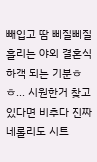빼입고 땀 삐질삐질 흘리는 야외 결혼식 하객 되는 기분ㅎㅎ... 시원한거 찾고 있다면 비추다 진짜 네롤리도 시트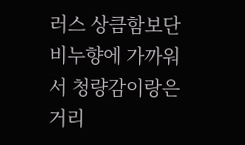러스 상큼함보단 비누향에 가까워서 청량감이랑은 거리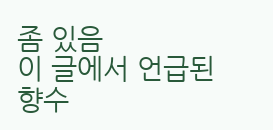좀 있음
이 글에서 언급된 향수